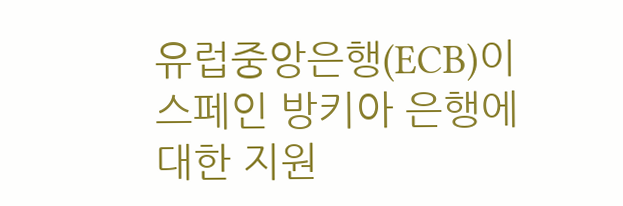유럽중앙은행(ECB)이 스페인 방키아 은행에 대한 지원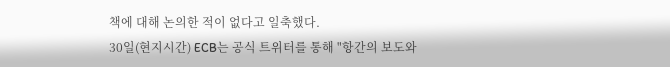책에 대해 논의한 적이 없다고 일축했다.
30일(현지시간) ECB는 공식 트위터를 통해 "항간의 보도와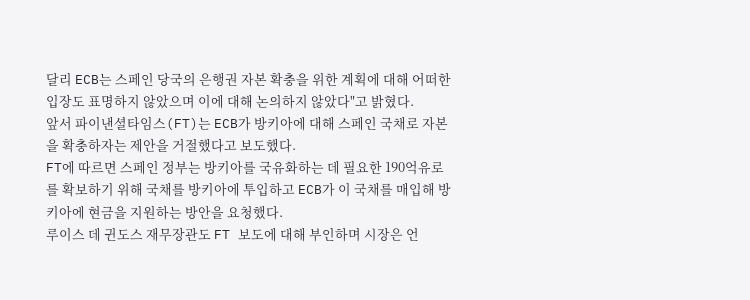달리 ECB는 스페인 당국의 은행권 자본 확충을 위한 계획에 대해 어떠한 입장도 표명하지 않았으며 이에 대해 논의하지 않았다"고 밝혔다.
앞서 파이낸셜타임스(FT)는 ECB가 방키아에 대해 스페인 국채로 자본을 확충하자는 제안을 거절했다고 보도했다.
FT에 따르면 스페인 정부는 방키아를 국유화하는 데 필요한 190억유로를 확보하기 위해 국채를 방키아에 투입하고 ECB가 이 국채를 매입해 방키아에 현금을 지원하는 방안을 요청했다.
루이스 데 귄도스 재무장관도 FT 보도에 대해 부인하며 시장은 언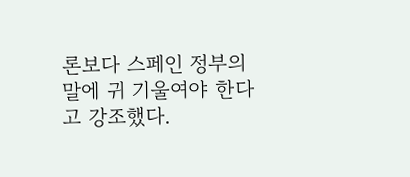론보다 스페인 정부의 말에 귀 기울여야 한다고 강조했다.